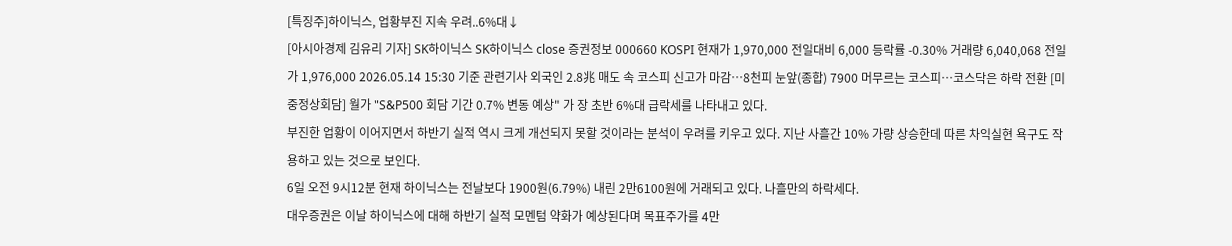[특징주]하이닉스, 업황부진 지속 우려..6%대↓
[아시아경제 김유리 기자] SK하이닉스 SK하이닉스 close 증권정보 000660 KOSPI 현재가 1,970,000 전일대비 6,000 등락률 -0.30% 거래량 6,040,068 전일가 1,976,000 2026.05.14 15:30 기준 관련기사 외국인 2.8兆 매도 속 코스피 신고가 마감…8천피 눈앞(종합) 7900 머무르는 코스피…코스닥은 하락 전환 [미중정상회담] 월가 "S&P500 회담 기간 0.7% 변동 예상" 가 장 초반 6%대 급락세를 나타내고 있다.
부진한 업황이 이어지면서 하반기 실적 역시 크게 개선되지 못할 것이라는 분석이 우려를 키우고 있다. 지난 사흘간 10% 가량 상승한데 따른 차익실현 욕구도 작용하고 있는 것으로 보인다.
6일 오전 9시12분 현재 하이닉스는 전날보다 1900원(6.79%) 내린 2만6100원에 거래되고 있다. 나흘만의 하락세다.
대우증권은 이날 하이닉스에 대해 하반기 실적 모멘텀 약화가 예상된다며 목표주가를 4만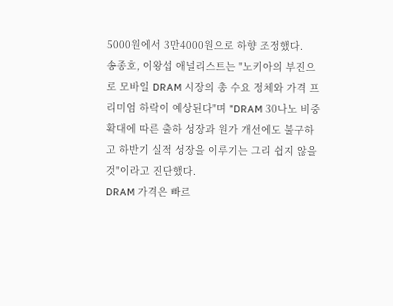5000원에서 3만4000원으로 하향 조정했다.
송종호, 이왕섭 애널리스트는 "노키아의 부진으로 모바일 DRAM 시장의 총 수요 정체와 가격 프리미엄 하락이 예상된다"며 "DRAM 30나노 비중 확대에 따른 출하 성장과 원가 개선에도 불구하고 하반기 실적 성장을 이루기는 그리 쉽지 않을 것"이라고 진단했다.
DRAM 가격은 빠르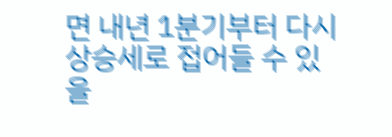면 내년 1분기부터 다시 상승세로 접어들 수 있을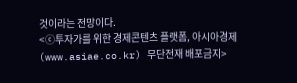것이라는 전망이다.
<ⓒ투자가를 위한 경제콘텐츠 플랫폼, 아시아경제(www.asiae.co.kr) 무단전재 배포금지>